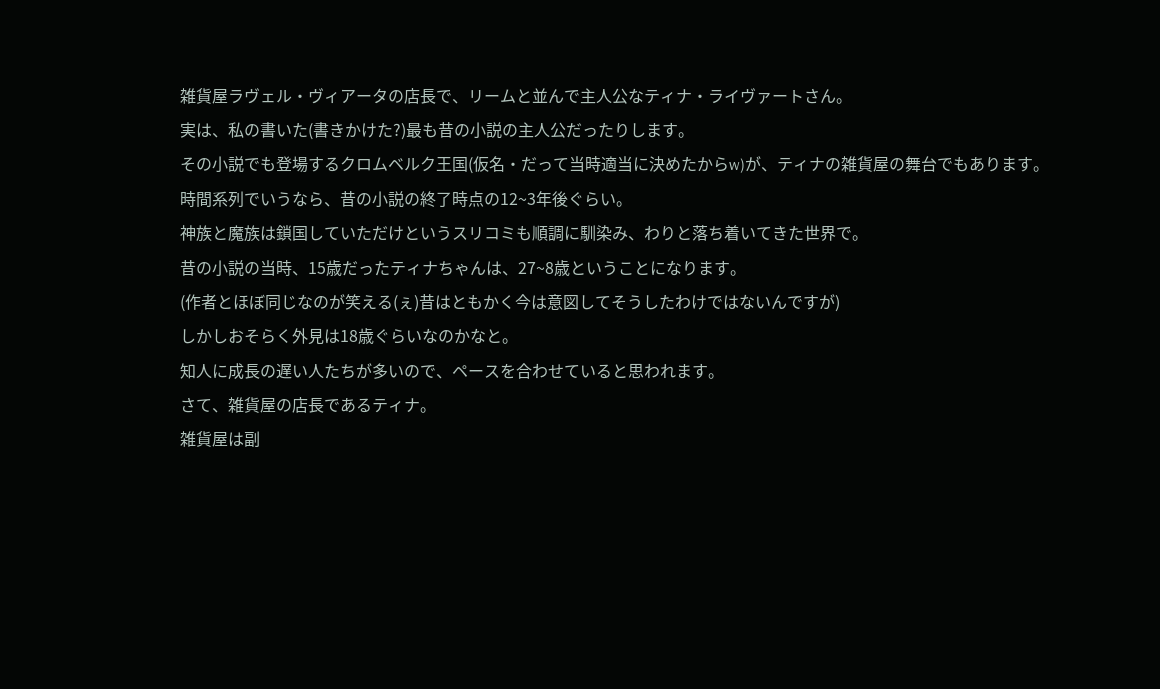雑貨屋ラヴェル・ヴィアータの店長で、リームと並んで主人公なティナ・ライヴァートさん。
実は、私の書いた(書きかけた?)最も昔の小説の主人公だったりします。
その小説でも登場するクロムベルク王国(仮名・だって当時適当に決めたからw)が、ティナの雑貨屋の舞台でもあります。
時間系列でいうなら、昔の小説の終了時点の12~3年後ぐらい。
神族と魔族は鎖国していただけというスリコミも順調に馴染み、わりと落ち着いてきた世界で。
昔の小説の当時、15歳だったティナちゃんは、27~8歳ということになります。
(作者とほぼ同じなのが笑える(ぇ)昔はともかく今は意図してそうしたわけではないんですが)
しかしおそらく外見は18歳ぐらいなのかなと。
知人に成長の遅い人たちが多いので、ペースを合わせていると思われます。
さて、雑貨屋の店長であるティナ。
雑貨屋は副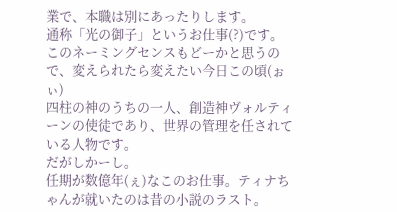業で、本職は別にあったりします。
通称「光の御子」というお仕事(?)です。
このネーミングセンスもどーかと思うので、変えられたら変えたい今日この頃(ぉぃ)
四柱の神のうちの一人、創造神ヴォルティーンの使徒であり、世界の管理を任されている人物です。
だがしかーし。
任期が数億年(ぇ)なこのお仕事。ティナちゃんが就いたのは昔の小説のラスト。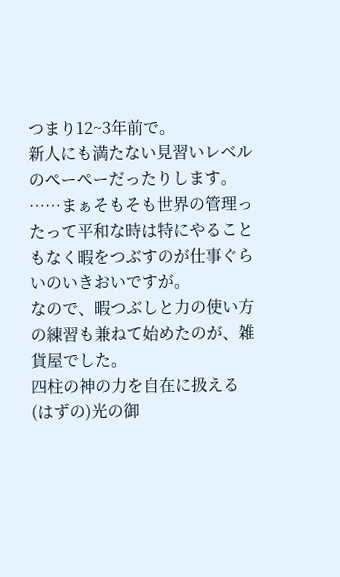つまり12~3年前で。
新人にも満たない見習いレベルのぺーぺーだったりします。
……まぁそもそも世界の管理ったって平和な時は特にやることもなく暇をつぶすのが仕事ぐらいのいきおいですが。
なので、暇つぶしと力の使い方の練習も兼ねて始めたのが、雑貨屋でした。
四柱の神の力を自在に扱える(はずの)光の御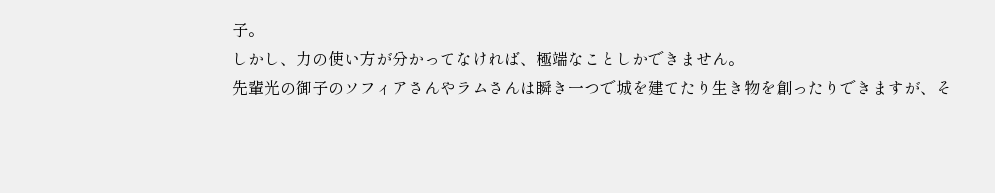子。
しかし、力の使い方が分かってなければ、極端なことしかできません。
先輩光の御子のソフィアさんやラムさんは瞬き一つで城を建てたり生き物を創ったりできますが、そ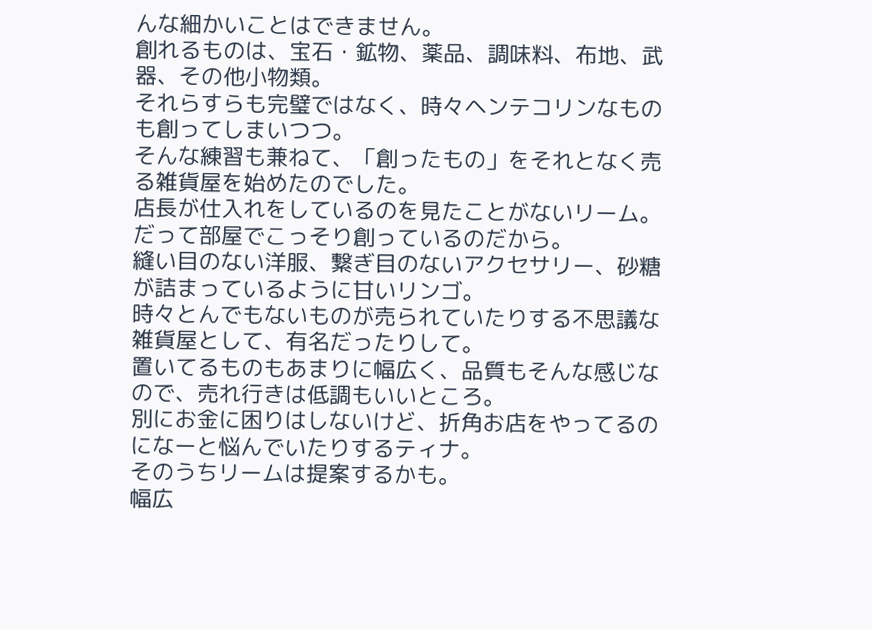んな細かいことはできません。
創れるものは、宝石・鉱物、薬品、調味料、布地、武器、その他小物類。
それらすらも完璧ではなく、時々ヘンテコリンなものも創ってしまいつつ。
そんな練習も兼ねて、「創ったもの」をそれとなく売る雑貨屋を始めたのでした。
店長が仕入れをしているのを見たことがないリーム。
だって部屋でこっそり創っているのだから。
縫い目のない洋服、繋ぎ目のないアクセサリー、砂糖が詰まっているように甘いリンゴ。
時々とんでもないものが売られていたりする不思議な雑貨屋として、有名だったりして。
置いてるものもあまりに幅広く、品質もそんな感じなので、売れ行きは低調もいいところ。
別にお金に困りはしないけど、折角お店をやってるのになーと悩んでいたりするティナ。
そのうちリームは提案するかも。
幅広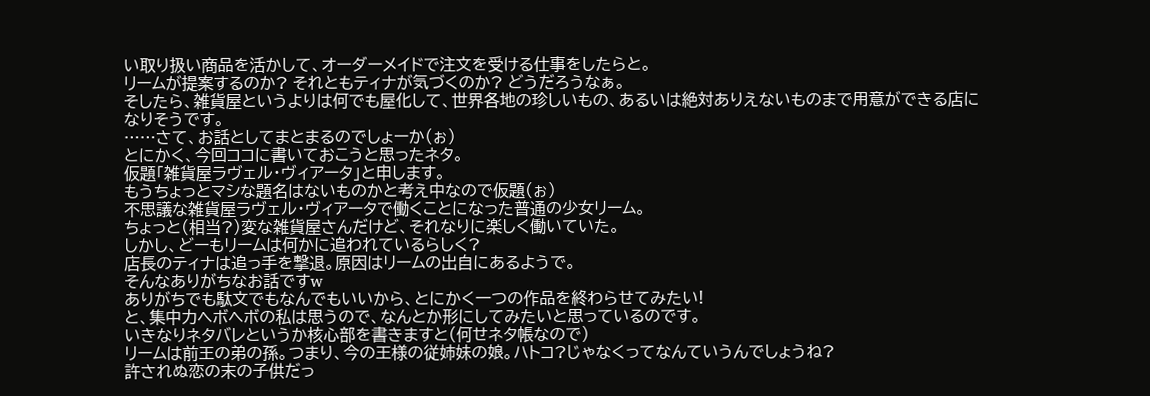い取り扱い商品を活かして、オーダーメイドで注文を受ける仕事をしたらと。
リームが提案するのか? それともティナが気づくのか? どうだろうなぁ。
そしたら、雑貨屋というよりは何でも屋化して、世界各地の珍しいもの、あるいは絶対ありえないものまで用意ができる店になりそうです。
……さて、お話としてまとまるのでしょーか(ぉ)
とにかく、今回ココに書いておこうと思ったネタ。
仮題「雑貨屋ラヴェル・ヴィアータ」と申します。
もうちょっとマシな題名はないものかと考え中なので仮題(ぉ)
不思議な雑貨屋ラヴェル・ヴィアータで働くことになった普通の少女リーム。
ちょっと(相当?)変な雑貨屋さんだけど、それなりに楽しく働いていた。
しかし、どーもリームは何かに追われているらしく?
店長のティナは追っ手を撃退。原因はリームの出自にあるようで。
そんなありがちなお話ですw
ありがちでも駄文でもなんでもいいから、とにかく一つの作品を終わらせてみたい!
と、集中力ヘボヘボの私は思うので、なんとか形にしてみたいと思っているのです。
いきなりネタバレというか核心部を書きますと(何せネタ帳なので)
リームは前王の弟の孫。つまり、今の王様の従姉妹の娘。ハトコ?じゃなくってなんていうんでしょうね?
許されぬ恋の末の子供だっ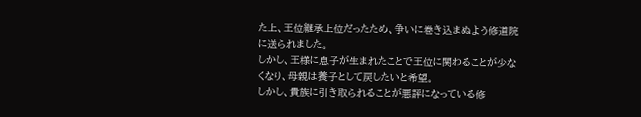た上、王位継承上位だったため、争いに巻き込まぬよう修道院に送られました。
しかし、王様に息子が生まれたことで王位に関わることが少なくなり、母親は養子として戻したいと希望。
しかし、貴族に引き取られることが悪評になっている修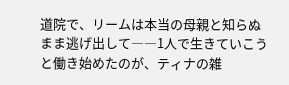道院で、リームは本当の母親と知らぬまま逃げ出して――1人で生きていこうと働き始めたのが、ティナの雑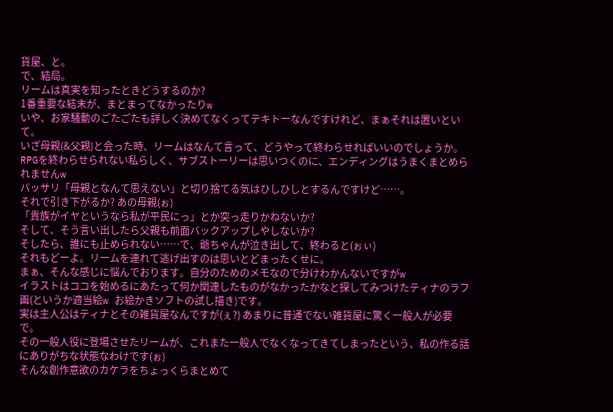貨屋、と。
で、結局。
リームは真実を知ったときどうするのか?
1番重要な結末が、まとまってなかったりw
いや、お家騒動のごたごたも詳しく決めてなくってテキトーなんですけれど、まぁそれは置いといて。
いざ母親(&父親)と会った時、リームはなんて言って、どうやって終わらせればいいのでしょうか。
RPGを終わらせられない私らしく、サブストーリーは思いつくのに、エンディングはうまくまとめられませんw
バッサリ「母親となんて思えない」と切り捨てる気はひしひしとするんですけど……。
それで引き下がるか? あの母親(ぉ)
「貴族がイヤというなら私が平民にっ」とか突っ走りかねないか?
そして、そう言い出したら父親も前面バックアップしやしないか?
そしたら、誰にも止められない……で、爺ちゃんが泣き出して、終わると(ぉぃ)
それもどーよ。リームを連れて逃げ出すのは思いとどまったくせに。
まぁ、そんな感じに悩んでおります。自分のためのメモなので分けわかんないですがw
イラストはココを始めるにあたって何か関連したものがなかったかなと探してみつけたティナのラフ画(というか適当絵w お絵かきソフトの試し描き)です。
実は主人公はティナとその雑貨屋なんですが(ぇ?) あまりに普通でない雑貨屋に驚く一般人が必要で。
その一般人役に登場させたリームが、これまた一般人でなくなってきてしまったという、私の作る話にありがちな状態なわけです(ぉ)
そんな創作意欲のカケラをちょっくらまとめて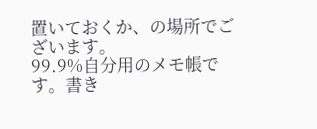置いておくか、の場所でございます。
99.9%自分用のメモ帳です。書き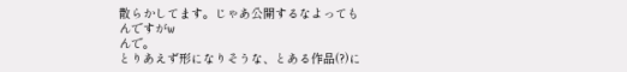散らかしてます。じゃあ公開するなよってもんですがw
んで。
とりあえず形になりそうな、とある作品(?)に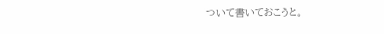ついて書いておこうと。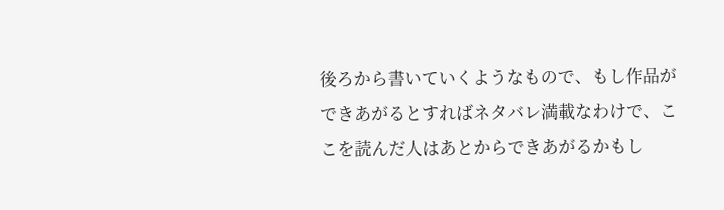後ろから書いていくようなもので、もし作品ができあがるとすればネタバレ満載なわけで、ここを読んだ人はあとからできあがるかもし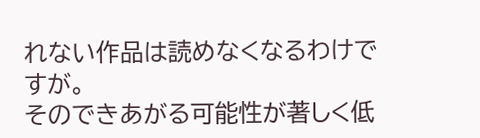れない作品は読めなくなるわけですが。
そのできあがる可能性が著しく低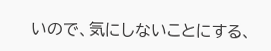いので、気にしないことにする、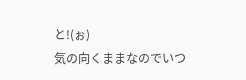と!(ぉ)
気の向くままなのでいつ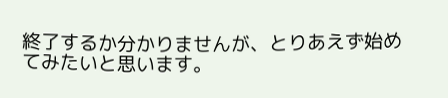終了するか分かりませんが、とりあえず始めてみたいと思います。